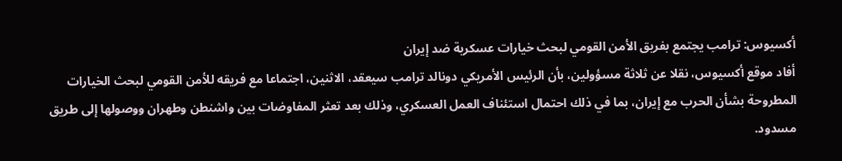أكسيوس: ترامب يجتمع بفريق الأمن القومي لبحث خيارات عسكرية ضد إيران
أفاد موقع أكسيوس، نقلا عن ثلاثة مسؤولين، بأن الرئيس الأمريكي دونالد ترامب سيعقد، الاثنين، اجتماعا مع فريقه للأمن القومي لبحث الخيارات المطروحة بشأن الحرب مع إيران، بما في ذلك احتمال استئناف العمل العسكري، وذلك بعد تعثر المفاوضات بين واشنطن وطهران ووصولها إلى طريق مسدود.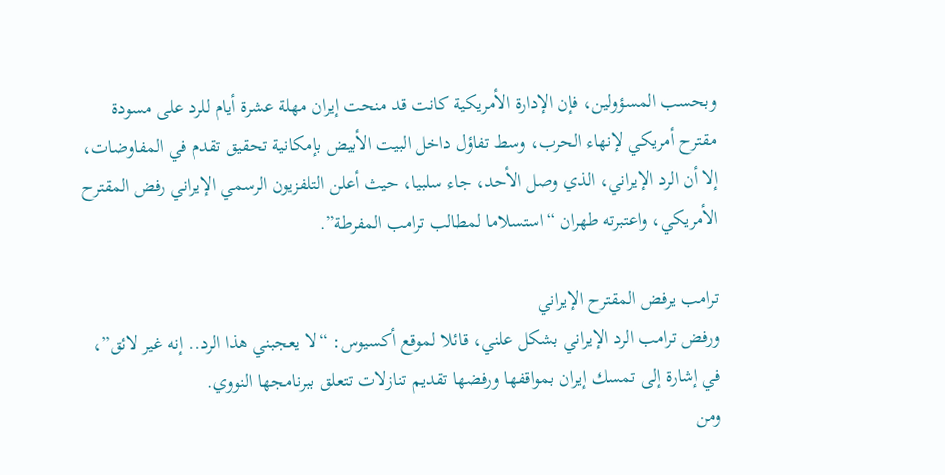وبحسب المسؤولين، فإن الإدارة الأمريكية كانت قد منحت إيران مهلة عشرة أيام للرد على مسودة مقترح أمريكي لإنهاء الحرب، وسط تفاؤل داخل البيت الأبيض بإمكانية تحقيق تقدم في المفاوضات، إلا أن الرد الإيراني، الذي وصل الأحد، جاء سلبيا، حيث أعلن التلفزيون الرسمي الإيراني رفض المقترح الأمريكي، واعتبرته طهران “استسلاما لمطالب ترامب المفرطة”.

ترامب يرفض المقترح الإيراني
ورفض ترامب الرد الإيراني بشكل علني، قائلا لموقع أكسيوس: “لا يعجبني هذا الرد.. إنه غير لائق”، في إشارة إلى تمسك إيران بمواقفها ورفضها تقديم تنازلات تتعلق ببرنامجها النووي.
ومن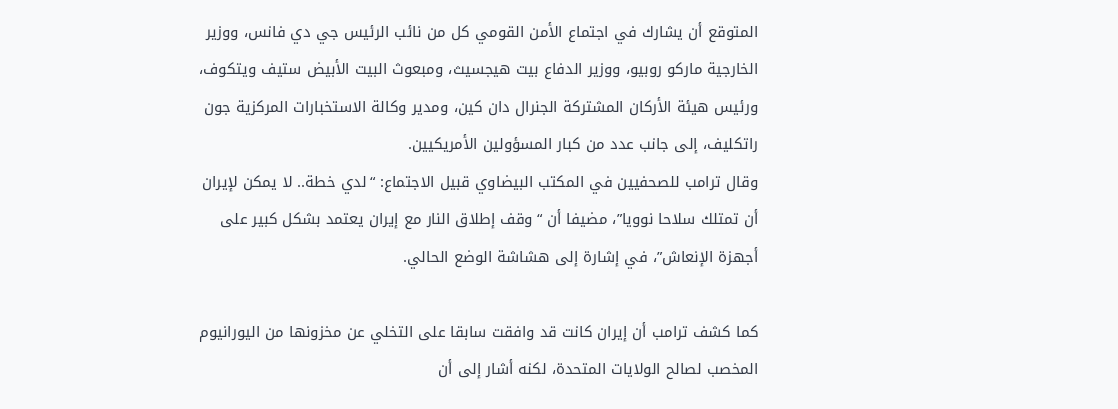المتوقع أن يشارك في اجتماع الأمن القومي كل من نائب الرئيس جي دي فانس، ووزير الخارجية ماركو روبيو، ووزير الدفاع بيت هيجسيث، ومبعوث البيت الأبيض ستيف ويتكوف، ورئيس هيئة الأركان المشتركة الجنرال دان كين، ومدير وكالة الاستخبارات المركزية جون راتكليف، إلى جانب عدد من كبار المسؤولين الأمريكيين.
وقال ترامب للصحفيين في المكتب البيضاوي قبيل الاجتماع: “لدي خطة.. لا يمكن لإيران أن تمتلك سلاحا نوويا”، مضيفا أن “وقف إطلاق النار مع إيران يعتمد بشكل كبير على أجهزة الإنعاش”، في إشارة إلى هشاشة الوضع الحالي.

كما كشف ترامب أن إيران كانت قد وافقت سابقا على التخلي عن مخزونها من اليورانيوم المخصب لصالح الولايات المتحدة، لكنه أشار إلى أن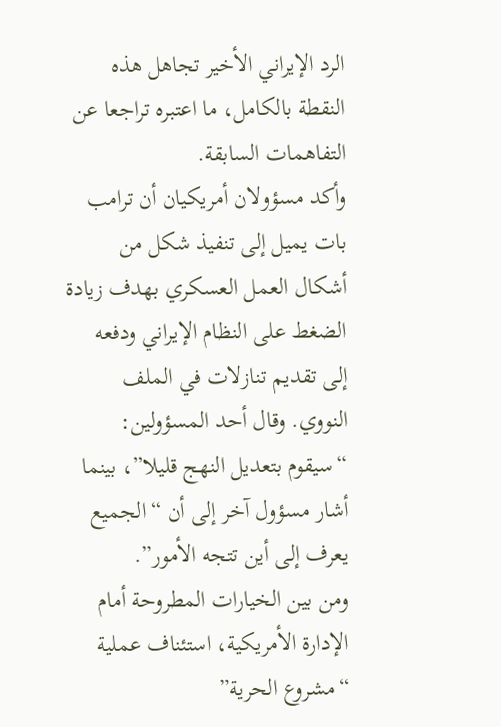الرد الإيراني الأخير تجاهل هذه النقطة بالكامل، ما اعتبره تراجعا عن التفاهمات السابقة.
وأكد مسؤولان أمريكيان أن ترامب بات يميل إلى تنفيذ شكل من أشكال العمل العسكري بهدف زيادة الضغط على النظام الإيراني ودفعه إلى تقديم تنازلات في الملف النووي. وقال أحد المسؤولين: “سيقوم بتعديل النهج قليلا”، بينما أشار مسؤول آخر إلى أن “الجميع يعرف إلى أين تتجه الأمور”.
ومن بين الخيارات المطروحة أمام الإدارة الأمريكية، استئناف عملية “مشروع الحرية”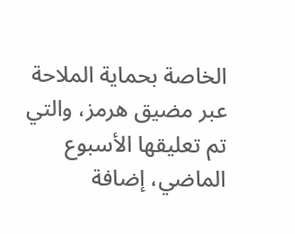الخاصة بحماية الملاحة عبر مضيق هرمز، والتي تم تعليقها الأسبوع الماضي، إضافة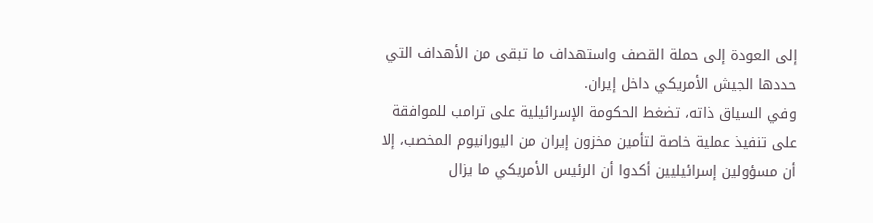إلى العودة إلى حملة القصف واستهداف ما تبقى من الأهداف التي حددها الجيش الأمريكي داخل إيران.
وفي السياق ذاته، تضغط الحكومة الإسرائيلية على ترامب للموافقة على تنفيذ عملية خاصة لتأمين مخزون إيران من اليورانيوم المخصب، إلا أن مسؤولين إسرائيليين أكدوا أن الرئيس الأمريكي ما يزال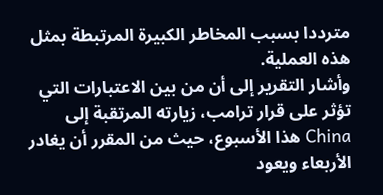مترددا بسبب المخاطر الكبيرة المرتبطة بمثل هذه العملية.
وأشار التقرير إلى أن من بين الاعتبارات التي تؤثر على قرار ترامب، زيارته المرتقبة إلى China هذا الأسبوع، حيث من المقرر أن يغادر الأربعاء ويعود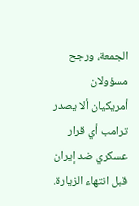الجمعة، ورجح مسؤولان أمريكيان ألا يصدر ترامب أي قرار عسكري ضد إيران قبل انتهاء الزيارة.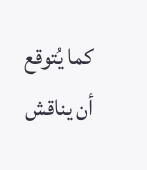كما يُتوقع أن يناقش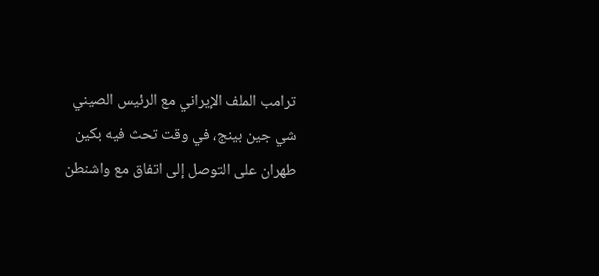ترامب الملف الإيراني مع الرئيس الصيني شي جين بينج، في وقت تحث فيه بكين طهران على التوصل إلى اتفاق مع واشنطن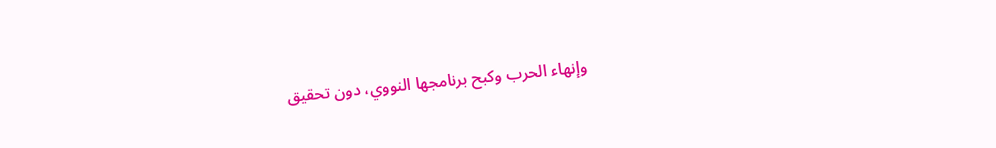وإنهاء الحرب وكبح برنامجها النووي، دون تحقيق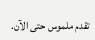تقدم ملموس حتى الآن.